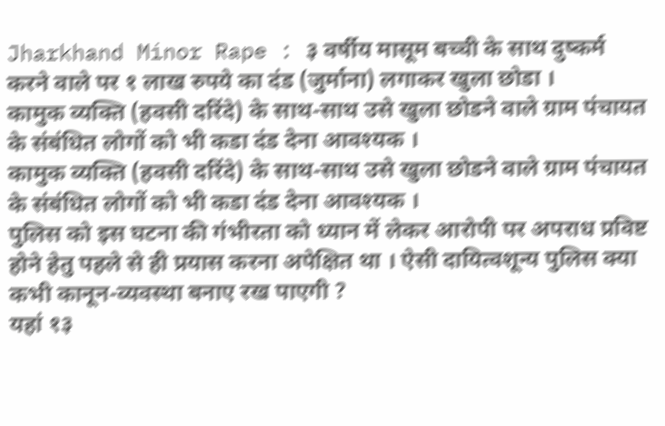Jharkhand Minor Rape : ३ वर्षीय मासूम बच्ची के साथ दुष्कर्म करने वाले पर १ लाख रुपये का दंड (जुर्माना) लगाकर खुला छोडा ।
कामुक व्यक्ति (हवसी दरिंदे) के साथ-साथ उसे खुला छोडने वाले ग्राम पंचायत के संबंधित लोगों को भी कडा दंड देना आवश्यक ।
कामुक व्यक्ति (हवसी दरिंदे) के साथ-साथ उसे खुला छोडने वाले ग्राम पंचायत के संबंधित लोगों को भी कडा दंड देना आवश्यक ।
पुलिस को इस घटना की गंभीरता को ध्यान में लेकर आरोपी पर अपराध प्रविष्ट होने हेतु पहले से ही प्रयास करना अपेक्षित था । ऐसी दायित्वशून्य पुलिस क्या कभी कानून-व्यवस्था बनाए रख पाएगी ?
यहां १३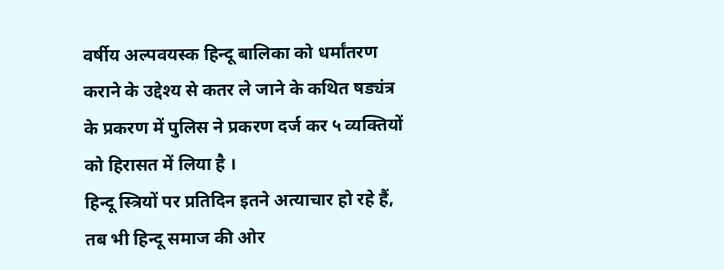वर्षीय अल्पवयस्क हिन्दू बालिका को धर्मांतरण कराने के उद्देश्य से कतर ले जाने के कथित षड्यंत्र के प्रकरण में पुलिस ने प्रकरण दर्ज कर ५ व्यक्तियों को हिरासत में लिया है ।
हिन्दू स्त्रियों पर प्रतिदिन इतने अत्याचार हो रहे हैं, तब भी हिन्दू समाज की ओर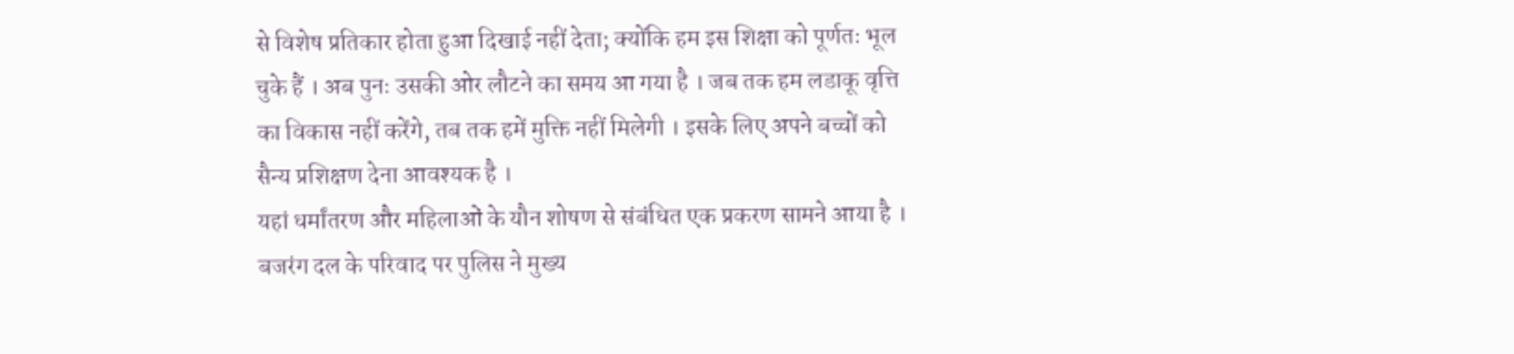से विशेष प्रतिकार होता हुआ दिखाई नहीं देता; क्योंकि हम इस शिक्षा को पूर्णतः भूल चुके हैं । अब पुनः उसकी ओर लौटने का समय आ गया है । जब तक हम लडाकू वृत्ति का विकास नहीं करेंगे, तब तक हमें मुक्ति नहीं मिलेगी । इसके लिए अपने बच्चों को सैन्य प्रशिक्षण देना आवश्यक है ।
यहां धर्मांतरण और महिलाओं के यौन शोषण से संबंधित एक प्रकरण सामने आया है । बजरंग दल के परिवाद पर पुलिस ने मुख्य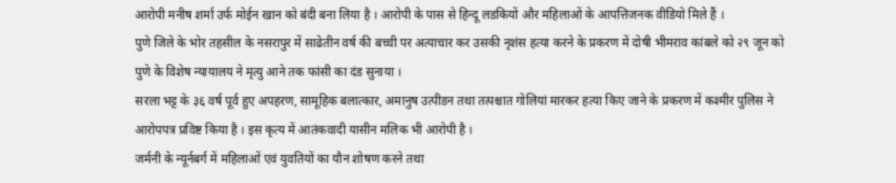आरोपी मनीष शर्मा उर्फ मोईन खान को बंदी बना लिया है । आरोपी के पास से हिन्दू लडकियों और महिलाओं के आपत्तिजनक वीडियो मिले हैं ।
पुणे जिले के भोर तहसील के नसरापुर में साढेतीन वर्ष की बच्ची पर अत्याचार कर उसकी नृशंस हत्या करने के प्रकरण में दोषी भीमराव कांबले को २९ जून को पुणे के विशेष न्यायालय ने मृत्यु आने तक फांसी का दंड सुनाया ।
सरला भट्ट के ३६ वर्ष पूर्व हुए अपहरण, सामूहिक बलात्कार, अमानुष उत्पीडन तथा तत्पश्चात गोलियां मारकर हत्या किए जाने के प्रकरण में कश्मीर पुलिस ने आरोपपत्र प्रविष्ट किया है । इस कृत्य में आतंकवादी यासीन मलिक भी आरोपी है ।
जर्मनी के न्यूर्नबर्ग में महिलाओं एवं युवतियों का यौन शोषण करने तथा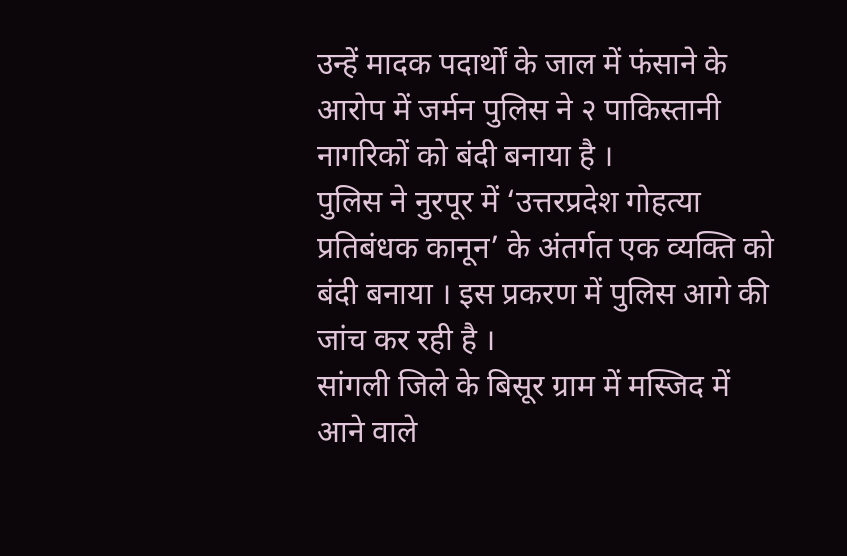उन्हें मादक पदार्थों के जाल में फंसाने के आरोप में जर्मन पुलिस ने २ पाकिस्तानी नागरिकों को बंदी बनाया है ।
पुलिस ने नुरपूर में ‘उत्तरप्रदेश गोहत्या प्रतिबंधक कानून’ के अंतर्गत एक व्यक्ति को बंदी बनाया । इस प्रकरण में पुलिस आगे की जांच कर रही है ।
सांगली जिले के बिसूर ग्राम में मस्जिद में आने वाले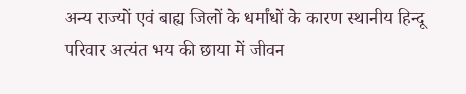अन्य राज्यों एवं बाह्य जिलों के धर्मांधों के कारण स्थानीय हिन्दू परिवार अत्यंत भय की छाया में जीवन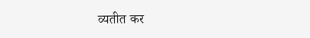व्यतीत कर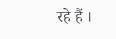रहे हैं ।